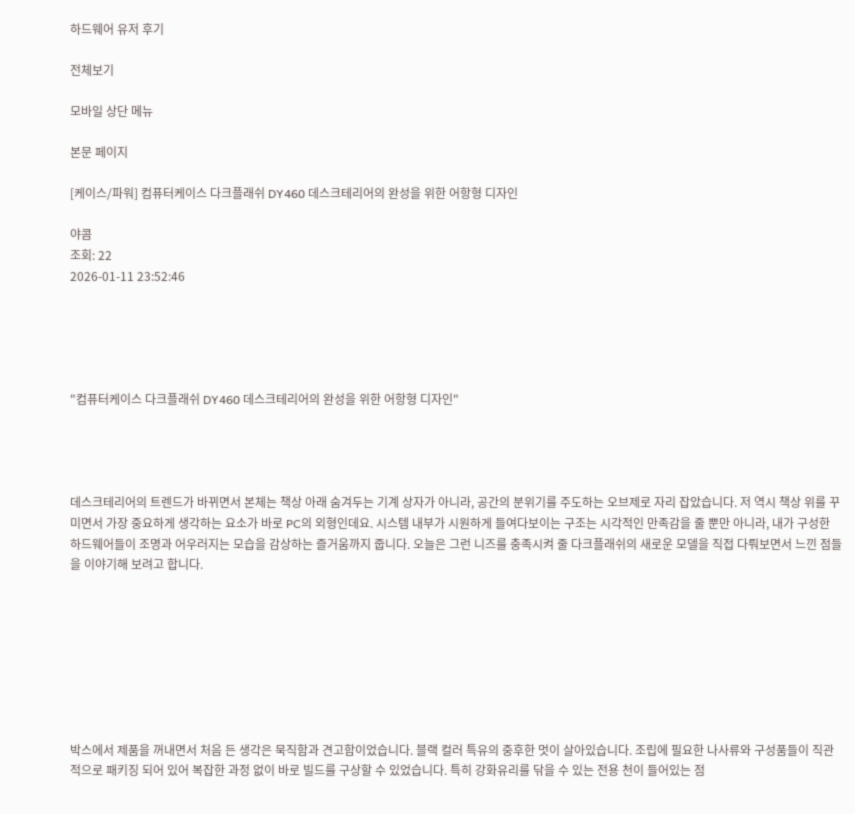하드웨어 유저 후기

전체보기

모바일 상단 메뉴

본문 페이지

[케이스/파워] 컴퓨터케이스 다크플래쉬 DY460 데스크테리어의 완성을 위한 어항형 디자인

야콤
조회: 22
2026-01-11 23:52:46





"컴퓨터케이스 다크플래쉬 DY460 데스크테리어의 완성을 위한 어항형 디자인"




데스크테리어의 트렌드가 바뀌면서 본체는 책상 아래 숨겨두는 기계 상자가 아니라, 공간의 분위기를 주도하는 오브제로 자리 잡았습니다. 저 역시 책상 위를 꾸미면서 가장 중요하게 생각하는 요소가 바로 PC의 외형인데요. 시스템 내부가 시원하게 들여다보이는 구조는 시각적인 만족감을 줄 뿐만 아니라, 내가 구성한 하드웨어들이 조명과 어우러지는 모습을 감상하는 즐거움까지 줍니다. 오늘은 그런 니즈를 충족시켜 줄 다크플래쉬의 새로운 모델을 직접 다뤄보면서 느낀 점들을 이야기해 보려고 합니다.








박스에서 제품을 꺼내면서 처음 든 생각은 묵직함과 견고함이었습니다. 블랙 컬러 특유의 중후한 멋이 살아있습니다. 조립에 필요한 나사류와 구성품들이 직관적으로 패키징 되어 있어 복잡한 과정 없이 바로 빌드를 구상할 수 있었습니다. 특히 강화유리를 닦을 수 있는 전용 천이 들어있는 점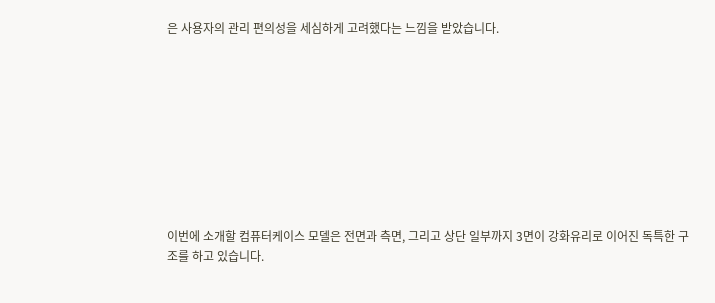은 사용자의 관리 편의성을 세심하게 고려했다는 느낌을 받았습니다.









이번에 소개할 컴퓨터케이스 모델은 전면과 측면, 그리고 상단 일부까지 3면이 강화유리로 이어진 독특한 구조를 하고 있습니다.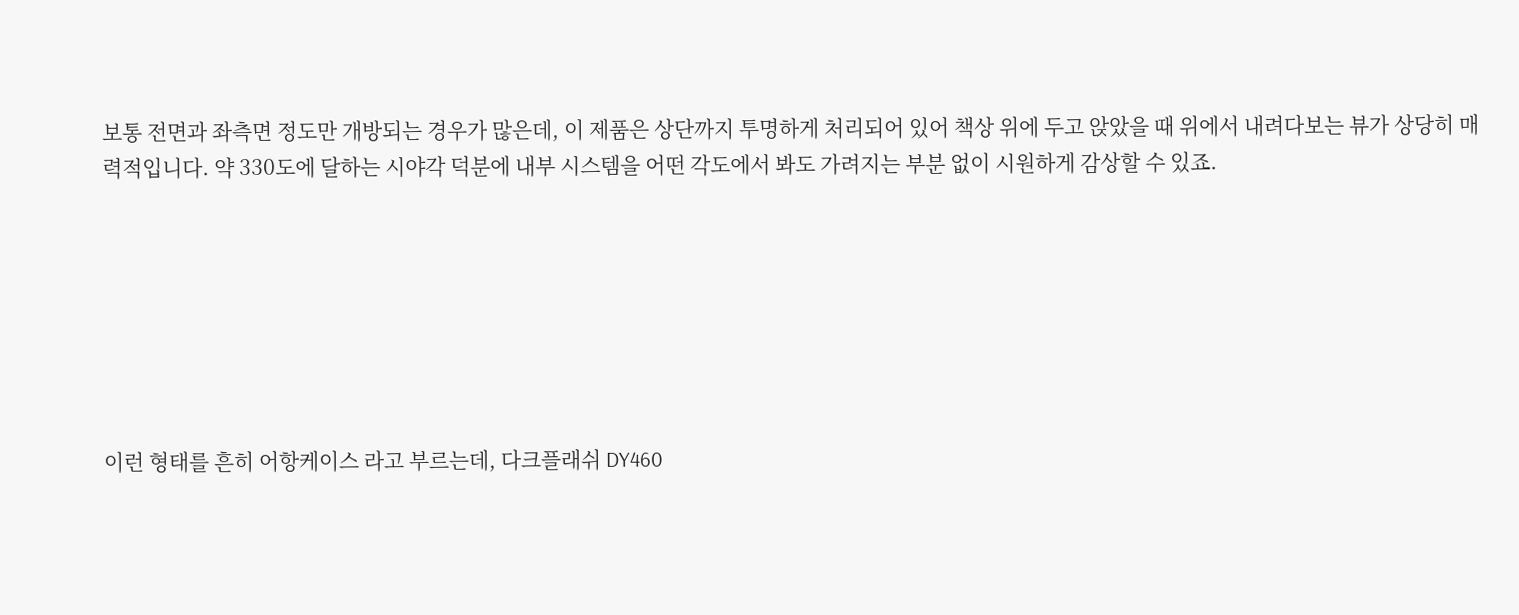보통 전면과 좌측면 정도만 개방되는 경우가 많은데, 이 제품은 상단까지 투명하게 처리되어 있어 책상 위에 두고 앉았을 때 위에서 내려다보는 뷰가 상당히 매력적입니다. 약 330도에 달하는 시야각 덕분에 내부 시스템을 어떤 각도에서 봐도 가려지는 부분 없이 시원하게 감상할 수 있죠.







이런 형태를 흔히 어항케이스 라고 부르는데, 다크플래쉬 DY460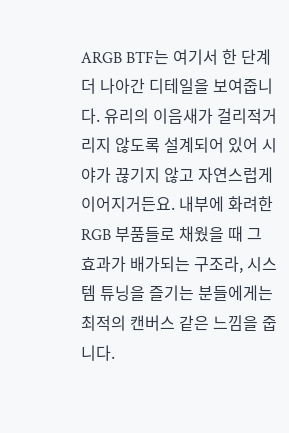ARGB BTF는 여기서 한 단계 더 나아간 디테일을 보여줍니다. 유리의 이음새가 걸리적거리지 않도록 설계되어 있어 시야가 끊기지 않고 자연스럽게 이어지거든요. 내부에 화려한 RGB 부품들로 채웠을 때 그 효과가 배가되는 구조라, 시스템 튜닝을 즐기는 분들에게는 최적의 캔버스 같은 느낌을 줍니다.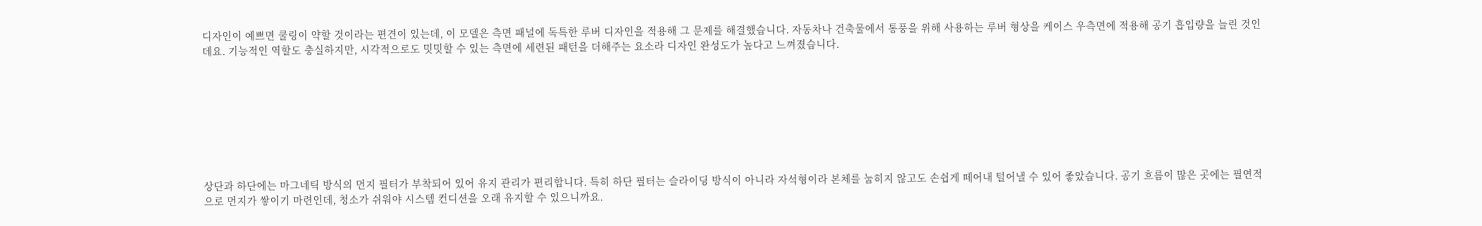디자인이 예쁘면 쿨링이 약할 것이라는 편견이 있는데, 이 모델은 측면 패널에 독특한 루버 디자인을 적용해 그 문제를 해결했습니다. 자동차나 건축물에서 통풍을 위해 사용하는 루버 형상을 케이스 우측면에 적용해 공기 흡입량을 늘린 것인데요. 기능적인 역할도 충실하지만, 시각적으로도 밋밋할 수 있는 측면에 세련된 패턴을 더해주는 요소라 디자인 완성도가 높다고 느껴졌습니다.








상단과 하단에는 마그네틱 방식의 먼지 필터가 부착되어 있어 유지 관리가 편리합니다. 특히 하단 필터는 슬라이딩 방식이 아니라 자석형이라 본체를 눕히지 않고도 손쉽게 떼어내 털어낼 수 있어 좋았습니다. 공기 흐름이 많은 곳에는 필연적으로 먼지가 쌓이기 마련인데, 청소가 쉬워야 시스템 컨디션을 오래 유지할 수 있으니까요.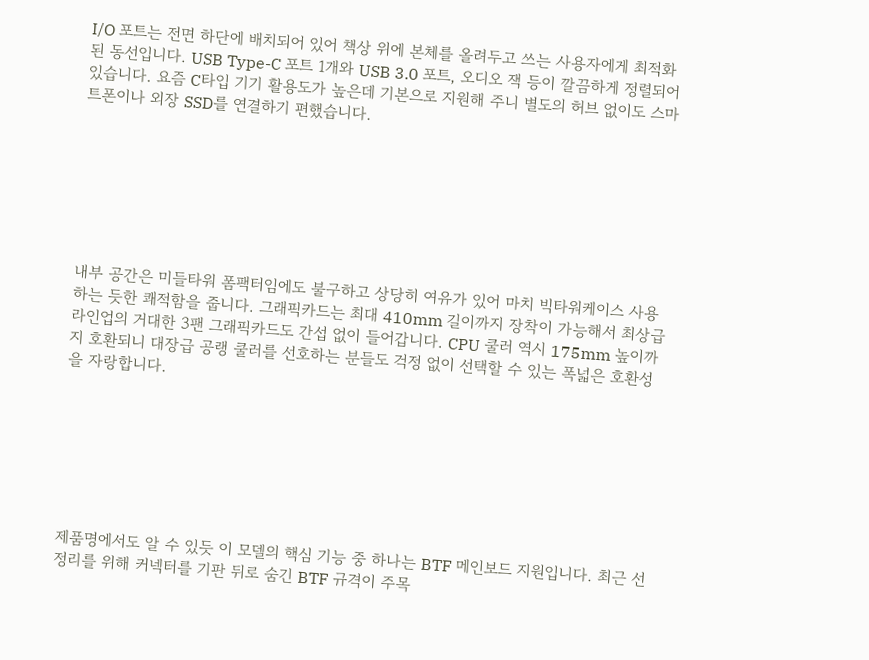I/O 포트는 전면 하단에 배치되어 있어 책상 위에 본체를 올려두고 쓰는 사용자에게 최적화된 동선입니다. USB Type-C 포트 1개와 USB 3.0 포트, 오디오 잭 등이 깔끔하게 정렬되어 있습니다. 요즘 C타입 기기 활용도가 높은데 기본으로 지원해 주니 별도의 허브 없이도 스마트폰이나 외장 SSD를 연결하기 편했습니다.







내부 공간은 미들타워 폼팩터임에도 불구하고 상당히 여유가 있어 마치 빅타워케이스 사용하는 듯한 쾌적함을 줍니다. 그래픽카드는 최대 410mm 길이까지 장착이 가능해서 최상급 라인업의 거대한 3팬 그래픽카드도 간섭 없이 들어갑니다. CPU 쿨러 역시 175mm 높이까지 호환되니 대장급 공랭 쿨러를 선호하는 분들도 걱정 없이 선택할 수 있는 폭넓은 호환성을 자랑합니다.







제품명에서도 알 수 있듯 이 모델의 핵심 기능 중 하나는 BTF 메인보드 지원입니다. 최근 선 정리를 위해 커넥터를 기판 뒤로 숨긴 BTF 규격이 주목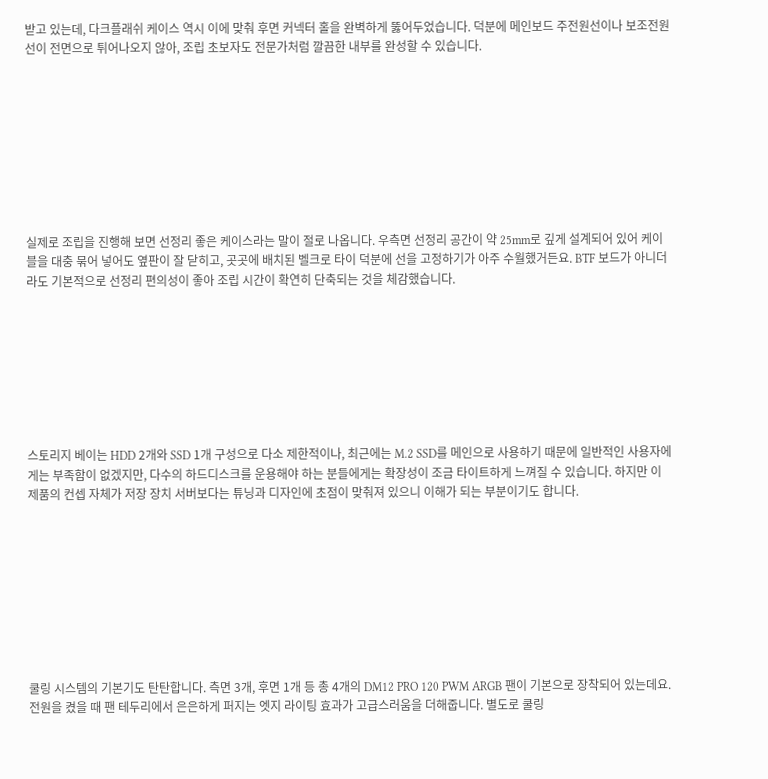받고 있는데, 다크플래쉬 케이스 역시 이에 맞춰 후면 커넥터 홀을 완벽하게 뚫어두었습니다. 덕분에 메인보드 주전원선이나 보조전원선이 전면으로 튀어나오지 않아, 조립 초보자도 전문가처럼 깔끔한 내부를 완성할 수 있습니다.









실제로 조립을 진행해 보면 선정리 좋은 케이스라는 말이 절로 나옵니다. 우측면 선정리 공간이 약 25mm로 깊게 설계되어 있어 케이블을 대충 묶어 넣어도 옆판이 잘 닫히고, 곳곳에 배치된 벨크로 타이 덕분에 선을 고정하기가 아주 수월했거든요. BTF 보드가 아니더라도 기본적으로 선정리 편의성이 좋아 조립 시간이 확연히 단축되는 것을 체감했습니다.








스토리지 베이는 HDD 2개와 SSD 1개 구성으로 다소 제한적이나, 최근에는 M.2 SSD를 메인으로 사용하기 때문에 일반적인 사용자에게는 부족함이 없겠지만, 다수의 하드디스크를 운용해야 하는 분들에게는 확장성이 조금 타이트하게 느껴질 수 있습니다. 하지만 이 제품의 컨셉 자체가 저장 장치 서버보다는 튜닝과 디자인에 초점이 맞춰져 있으니 이해가 되는 부분이기도 합니다.









쿨링 시스템의 기본기도 탄탄합니다. 측면 3개, 후면 1개 등 총 4개의 DM12 PRO 120 PWM ARGB 팬이 기본으로 장착되어 있는데요. 전원을 켰을 때 팬 테두리에서 은은하게 퍼지는 엣지 라이팅 효과가 고급스러움을 더해줍니다. 별도로 쿨링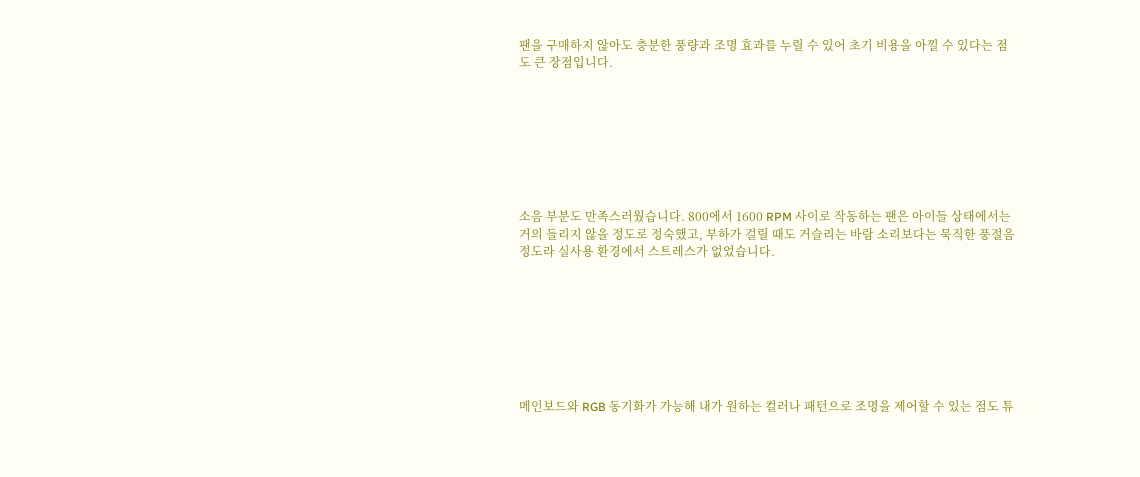팬을 구매하지 않아도 충분한 풍량과 조명 효과를 누릴 수 있어 초기 비용을 아낄 수 있다는 점도 큰 장점입니다.








소음 부분도 만족스러웠습니다. 800에서 1600 RPM 사이로 작동하는 팬은 아이들 상태에서는 거의 들리지 않을 정도로 정숙했고, 부하가 걸릴 때도 거슬리는 바람 소리보다는 묵직한 풍절음 정도라 실사용 환경에서 스트레스가 없었습니다.








메인보드와 RGB 동기화가 가능해 내가 원하는 컬러나 패턴으로 조명을 제어할 수 있는 점도 튜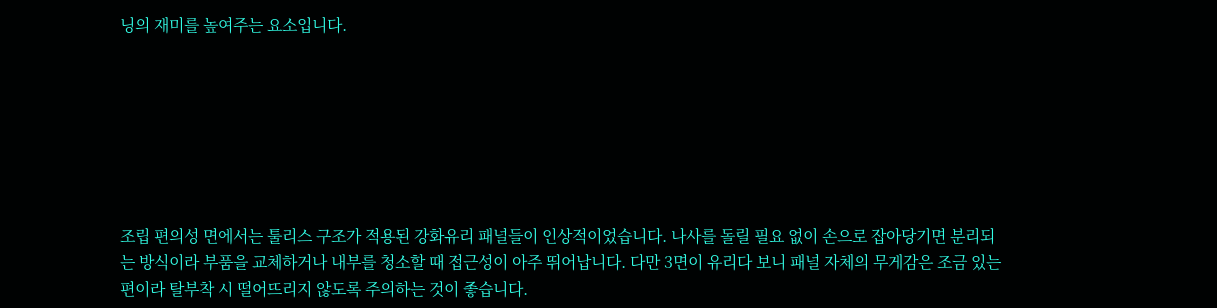닝의 재미를 높여주는 요소입니다.







조립 편의성 면에서는 툴리스 구조가 적용된 강화유리 패널들이 인상적이었습니다. 나사를 돌릴 필요 없이 손으로 잡아당기면 분리되는 방식이라 부품을 교체하거나 내부를 청소할 때 접근성이 아주 뛰어납니다. 다만 3면이 유리다 보니 패널 자체의 무게감은 조금 있는 편이라 탈부착 시 떨어뜨리지 않도록 주의하는 것이 좋습니다.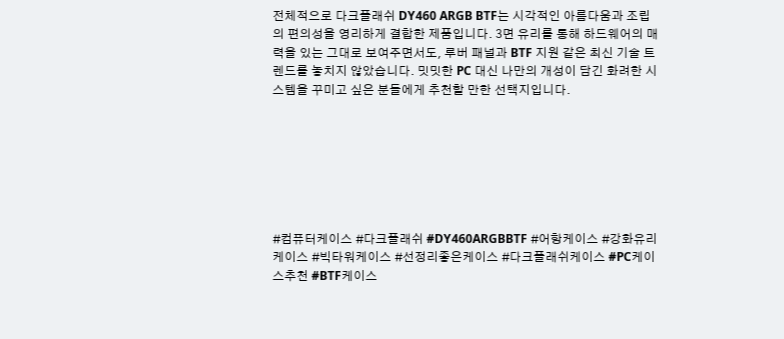전체적으로 다크플래쉬 DY460 ARGB BTF는 시각적인 아름다움과 조립의 편의성을 영리하게 결합한 제품입니다. 3면 유리를 통해 하드웨어의 매력을 있는 그대로 보여주면서도, 루버 패널과 BTF 지원 같은 최신 기술 트렌드를 놓치지 않았습니다. 밋밋한 PC 대신 나만의 개성이 담긴 화려한 시스템을 꾸미고 싶은 분들에게 추천할 만한 선택지입니다.







#컴퓨터케이스 #다크플래쉬 #DY460ARGBBTF #어항케이스 #강화유리케이스 #빅타워케이스 #선정리좋은케이스 #다크플래쉬케이스 #PC케이스추천 #BTF케이스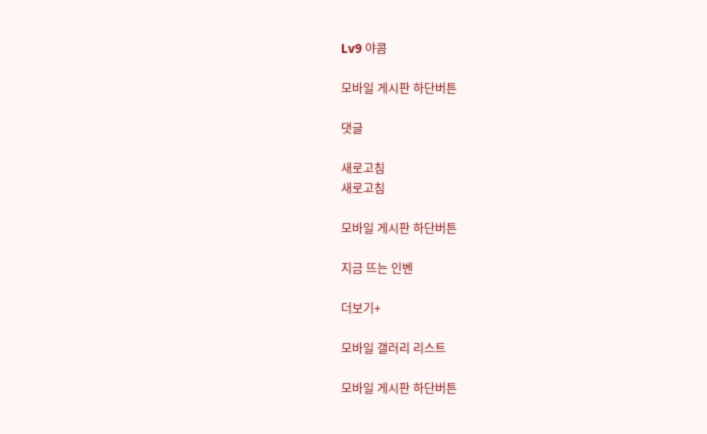Lv9 야콤

모바일 게시판 하단버튼

댓글

새로고침
새로고침

모바일 게시판 하단버튼

지금 뜨는 인벤

더보기+

모바일 갤러리 리스트

모바일 게시판 하단버튼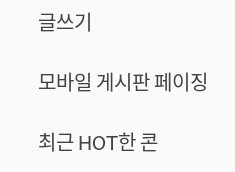글쓰기

모바일 게시판 페이징

최근 HOT한 콘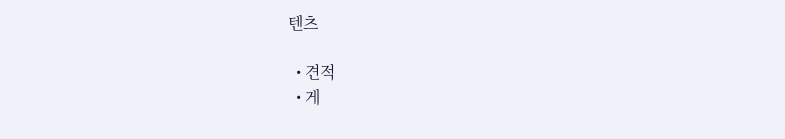텐츠

  • 견적
  • 게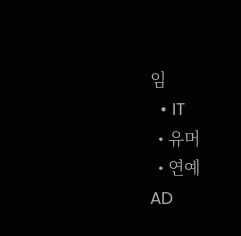임
  • IT
  • 유머
  • 연예
AD